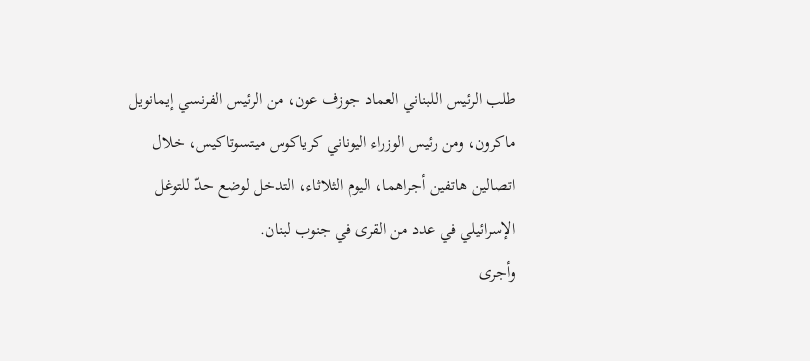طلب الرئيس اللبناني العماد جوزف عون، من الرئيس الفرنسي إيمانويل ماكرون، ومن رئيس الوزراء اليوناني كرياكوس ميتسوتاكيس، خلال اتصالين هاتفين أجراهما، اليوم الثلاثاء، التدخل لوضع حدّ للتوغل الإسرائيلي في عدد من القرى في جنوب لبنان.
وأجرى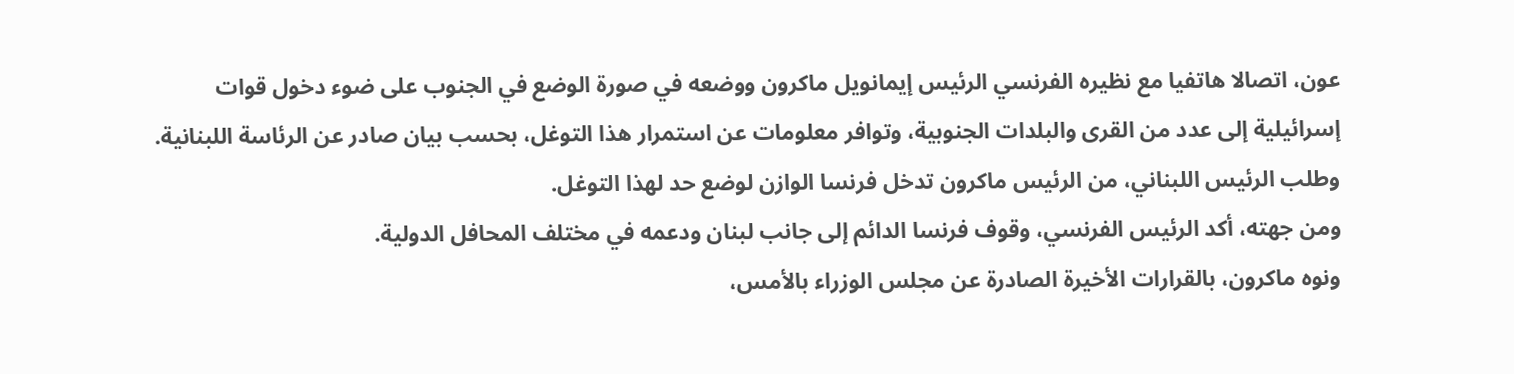عون، اتصالا هاتفيا مع نظيره الفرنسي الرئيس إيمانويل ماكرون ووضعه في صورة الوضع في الجنوب على ضوء دخول قوات إسرائيلية إلى عدد من القرى والبلدات الجنوبية، وتوافر معلومات عن استمرار هذا التوغل، بحسب بيان صادر عن الرئاسة اللبنانية.
وطلب الرئيس اللبناني، من الرئيس ماكرون تدخل فرنسا الوازن لوضع حد لهذا التوغل.
ومن جهته، أكد الرئيس الفرنسي، وقوف فرنسا الدائم إلى جانب لبنان ودعمه في مختلف المحافل الدولية.
ونوه ماكرون، بالقرارات الأخيرة الصادرة عن مجلس الوزراء بالأمس،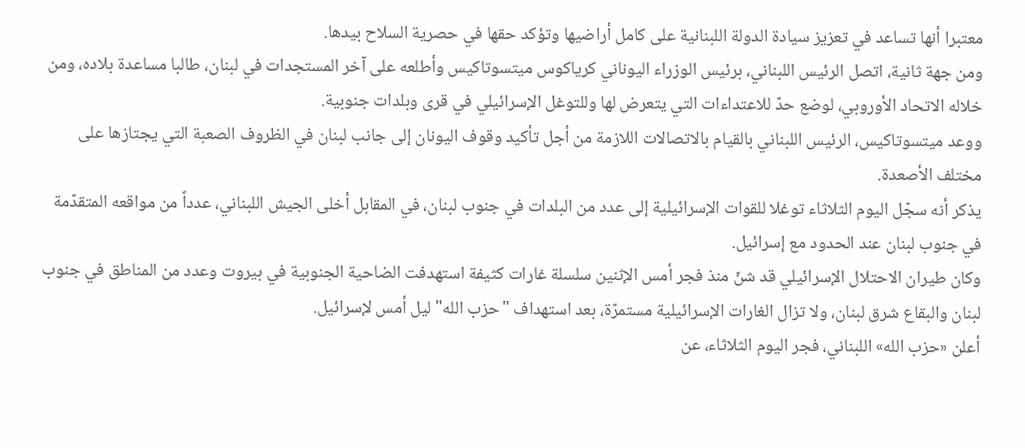معتبرا أنها تساعد في تعزيز سيادة الدولة اللبنانية على كامل أراضيها وتؤكد حقها في حصرية السلاح بيدها.
ومن جهة ثانية، اتصل الرئيس اللبناني، برئيس الوزراء اليوناني كرياكوس ميتسوتاكيس وأطلعه على آخر المستجدات في لبنان، طالبا مساعدة بلاده، ومن خلاله الاتحاد الأوروبي، لوضع حدّ للاعتداءات التي يتعرض لها وللتوغل الإسرائيلي في قرى وبلدات جنوبية.
ووعد ميتسوتاكيس، الرئيس اللبناني بالقيام بالاتصالات اللازمة من أجل تأكيد وقوف اليونان إلى جانب لبنان في الظروف الصعبة التي يجتازها على مختلف الأصعدة.
يذكر أنه سجّل اليوم الثلاثاء توغلا للقوات الإسرائيلية إلى عدد من البلدات في جنوب لبنان، في المقابل أخلى الجيش اللبناني، عدداً من مواقعه المتقدّمة في جنوب لبنان عند الحدود مع إسرائيل.
وكان طيران الاحتلال الإسرائيلي قد شنّ منذ فجر أمس الإثنين سلسلة غارات كثيفة استهدفت الضاحية الجنوبية في بيروت وعدد من المناطق في جنوب لبنان والبقاع شرق لبنان، ولا تزال الغارات الإسرائيلية مستمرّة، بعد استهداف "حزب الله" ليل أمس لإسرائيل.
أعلن «حزب الله» اللبناني، فجر اليوم الثلاثاء، عن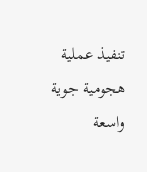تنفيذ عملية هجومية جوية واسعة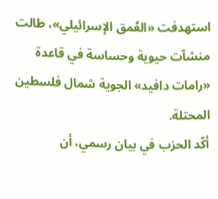استهدفت «العُمق الإسرائيلي»، طالت منشآت حيوية وحساسة في قاعدة «رامات دافيد» الجوية شمال فلسطين المحتلة.
أكّد الحزب في بيان رسمي، أن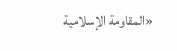«المقاومة الإسلامية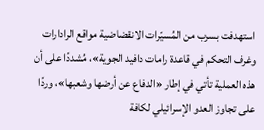استهدفت بسرب من المُسيّرات الانقضاضية مواقع الرادارات وغرف التحكم في قاعدة رامات دافيد الجوية»، مُشددًا على أن هذه العملية تأتي في إطار «الدفاع عن أرضها وشعبها»، وردًا على تجاوز العدو الإسرائيلي لكافة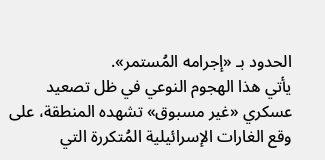الحدود بـ «إجرامه المُستمر».
يأتي هذا الهجوم النوعي في ظل تصعيد عسكري «غير مسبوق» تشهده المنطقة، على وقع الغارات الإسرائيلية المُتكررة التي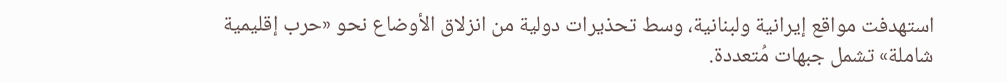استهدفت مواقع إيرانية ولبنانية، وسط تحذيرات دولية من انزلاق الأوضاع نحو «حرب إقليمية شاملة» تشمل جبهات مُتعددة.